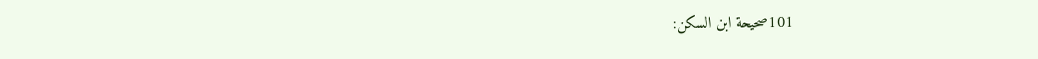101صحيحة ابن السكن: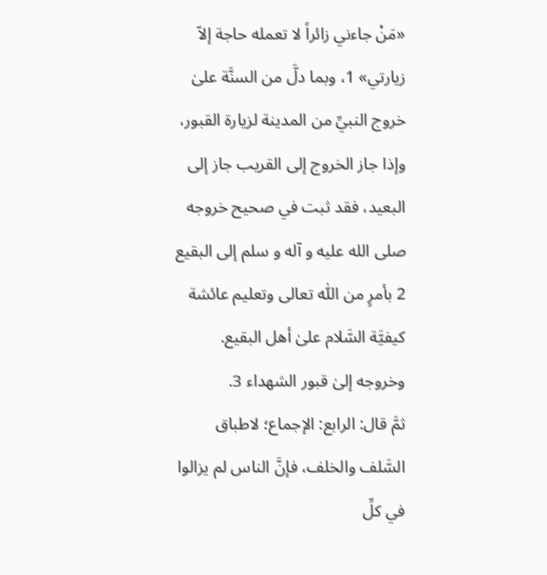«مَنْ جاءني زائراً لا تعمله حاجة إلاّ زيارتي» 1، وبما دلَّ من السنَّة علىٰ خروج النبيِّ من المدينة لزيارة القبور، وإذا جاز الخروج إلى القريب جاز إلى البعيد، فقد ثبت في صحيح خروجه صلى الله عليه و آله و سلم إلى البقيع 2 بأمرٍ من اللّٰه تعالى وتعليم عائشة كيفيَّة السَّلام علىٰ أهل البقيع. وخروجه إلىٰ قبور الشهداء 3.
ثمَّ قال: الرابع: الإجماع؛ لاطباق السَّلف والخلف، فإنَّ الناس لم يزالوا في كلِّ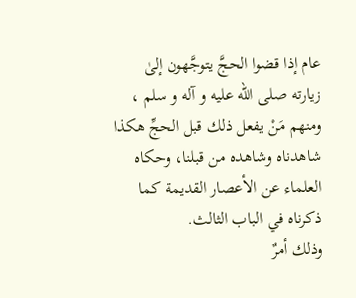عام إذا قضوا الحجَّ يتوجَّهون إلىٰ زيارته صلى الله عليه و آله و سلم ، ومنهم مَنْ يفعل ذلك قبل الحجِّ هكذا شاهدناه وشاهده من قبلنا، وحكاه العلماء عن الأعصار القديمة كما ذكرناه في الباب الثالث.
وذلك أمرٌ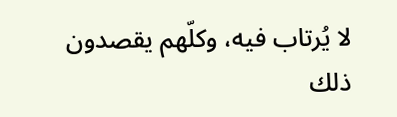لا يُرتاب فيه، وكلّهم يقصدون ذلك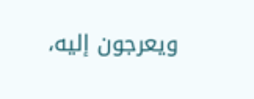ويعرجون إليه،